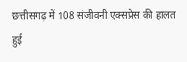छत्तीसगढ़ में 108 संजीवनी एक्सप्रेस की हालत हुई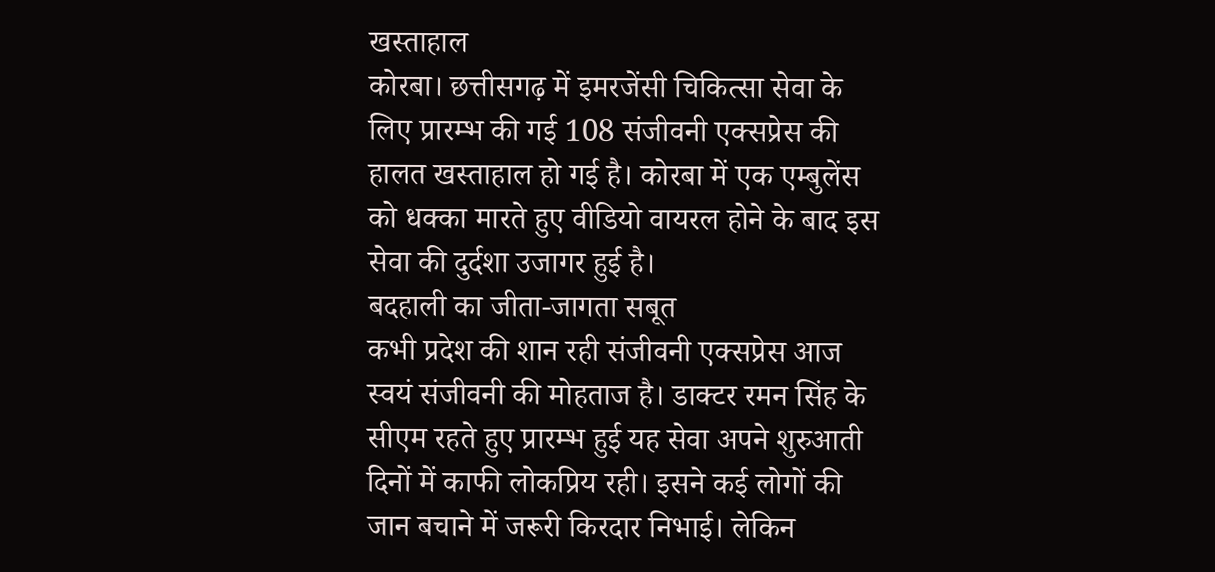खस्ताहाल
कोरबा। छत्तीसगढ़ में इमरजेंसी चिकित्सा सेवा के लिए प्रारम्भ की गई 108 संजीवनी एक्सप्रेस की हालत खस्ताहाल हो गई है। कोरबा में एक एम्बुलेंस को धक्का मारते हुए वीडियो वायरल होने के बाद इस सेवा की दुर्दशा उजागर हुई है।
बदहाली का जीता-जागता सबूत
कभी प्रदेश की शान रही संजीवनी एक्सप्रेस आज स्वयं संजीवनी की मोहताज है। डाक्टर रमन सिंह के सीएम रहते हुए प्रारम्भ हुई यह सेवा अपने शुरुआती दिनों में काफी लोकप्रिय रही। इसने कई लोगों की जान बचाने में जरूरी किरदार निभाई। लेकिन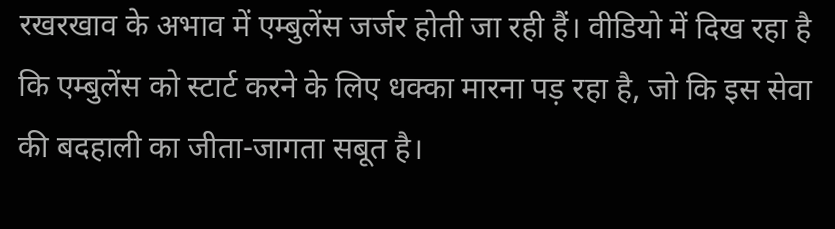रखरखाव के अभाव में एम्बुलेंस जर्जर होती जा रही हैं। वीडियो में दिख रहा है कि एम्बुलेंस को स्टार्ट करने के लिए धक्का मारना पड़ रहा है, जो कि इस सेवा की बदहाली का जीता-जागता सबूत है।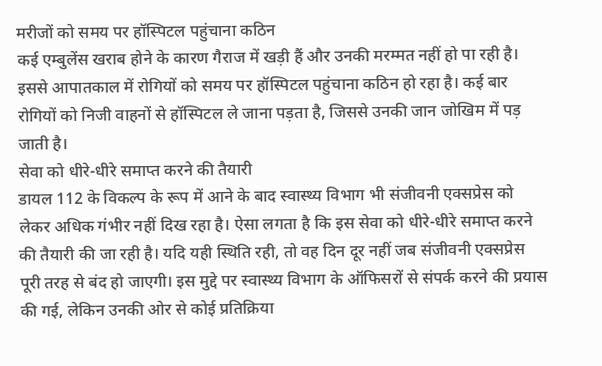मरीजों को समय पर हॉस्पिटल पहुंचाना कठिन
कई एम्बुलेंस खराब होने के कारण गैराज में खड़ी हैं और उनकी मरम्मत नहीं हो पा रही है। इससे आपातकाल में रोगियों को समय पर हॉस्पिटल पहुंचाना कठिन हो रहा है। कई बार रोगियों को निजी वाहनों से हॉस्पिटल ले जाना पड़ता है, जिससे उनकी जान जोखिम में पड़ जाती है।
सेवा को धीरे-धीरे समाप्त करने की तैयारी
डायल 112 के विकल्प के रूप में आने के बाद स्वास्थ्य विभाग भी संजीवनी एक्सप्रेस को लेकर अधिक गंभीर नहीं दिख रहा है। ऐसा लगता है कि इस सेवा को धीरे-धीरे समाप्त करने की तैयारी की जा रही है। यदि यही स्थिति रही, तो वह दिन दूर नहीं जब संजीवनी एक्सप्रेस पूरी तरह से बंद हो जाएगी। इस मुद्दे पर स्वास्थ्य विभाग के ऑफिसरों से संपर्क करने की प्रयास की गई, लेकिन उनकी ओर से कोई प्रतिक्रिया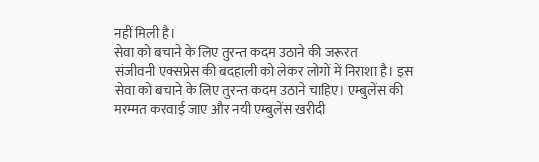नहीं मिली है।
सेवा को बचाने के लिए तुरन्त कदम उठाने की जरूरत
संजीवनी एक्सप्रेस की बदहाली को लेकर लोगों में निराशा है। इस सेवा को बचाने के लिए तुरन्त कदम उठाने चाहिए। एम्बुलेंस की मरम्मत करवाई जाए और नयी एम्बुलेंस खरीदी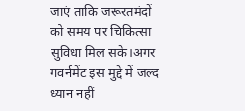जाएं ताकि जरूरतमंदों को समय पर चिकित्सा सुविधा मिल सके।अगर गवर्नमेंट इस मुद्दे में जल्द ध्यान नहीं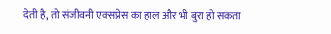देती है, तो संजीवनी एक्सप्रेस का हाल और भी बुरा हो सकता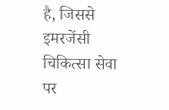है, जिससे इमरजेंसी चिकित्सा सेवा पर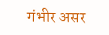गंभीर असर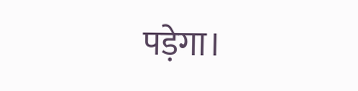पड़ेगा।